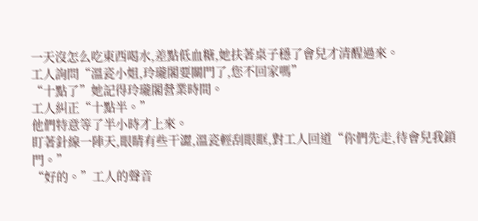一天沒怎么吃東西喝水,差點低血糖,她扶著桌子穩了會兒才清醒過來。
工人詢問“溫瓷小姐,玲瓏閣要關門了,您不回家嗎”
“十點了”她記得玲瓏閣營業時間。
工人糾正“十點半。”
他們特意等了半小時才上來。
盯著針線一陣天,眼睛有些干澀,溫瓷輕刮眼眶,對工人回道“你們先走,待會兒我鎖門。”
“好的。”工人的聲音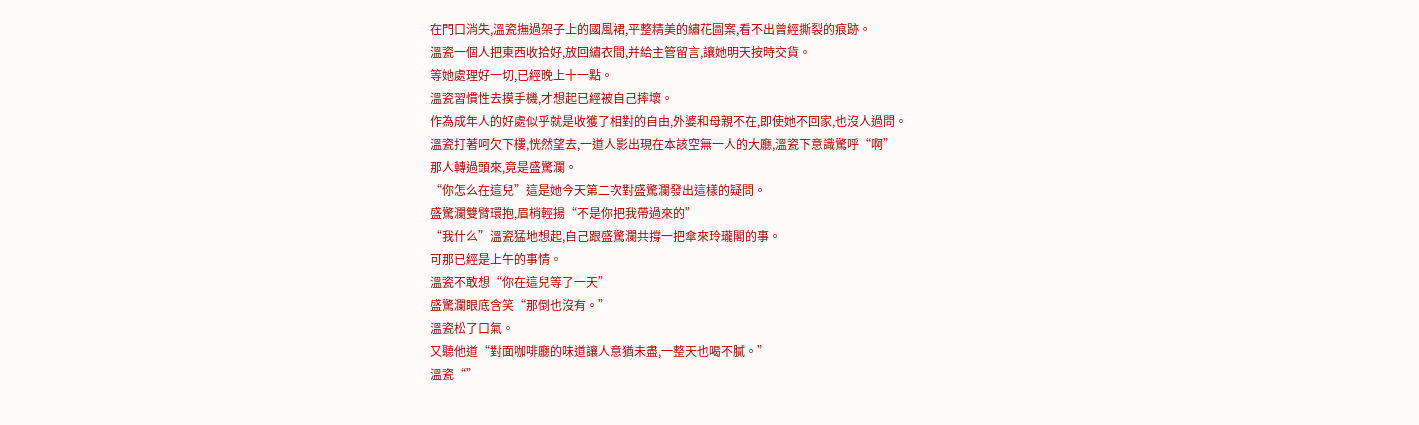在門口消失,溫瓷撫過架子上的國風裙,平整精美的繡花圖案,看不出曾經撕裂的痕跡。
溫瓷一個人把東西收拾好,放回繡衣間,并給主管留言,讓她明天按時交貨。
等她處理好一切,已經晚上十一點。
溫瓷習慣性去摸手機,才想起已經被自己摔壞。
作為成年人的好處似乎就是收獲了相對的自由,外婆和母親不在,即使她不回家,也沒人過問。
溫瓷打著呵欠下樓,恍然望去,一道人影出現在本該空無一人的大廳,溫瓷下意識驚呼“啊”
那人轉過頭來,竟是盛驚瀾。
“你怎么在這兒”這是她今天第二次對盛驚瀾發出這樣的疑問。
盛驚瀾雙臂環抱,眉梢輕揚“不是你把我帶過來的”
“我什么”溫瓷猛地想起,自己跟盛驚瀾共撐一把傘來玲瓏閣的事。
可那已經是上午的事情。
溫瓷不敢想“你在這兒等了一天”
盛驚瀾眼底含笑“那倒也沒有。”
溫瓷松了口氣。
又聽他道“對面咖啡廳的味道讓人意猶未盡,一整天也喝不膩。”
溫瓷“”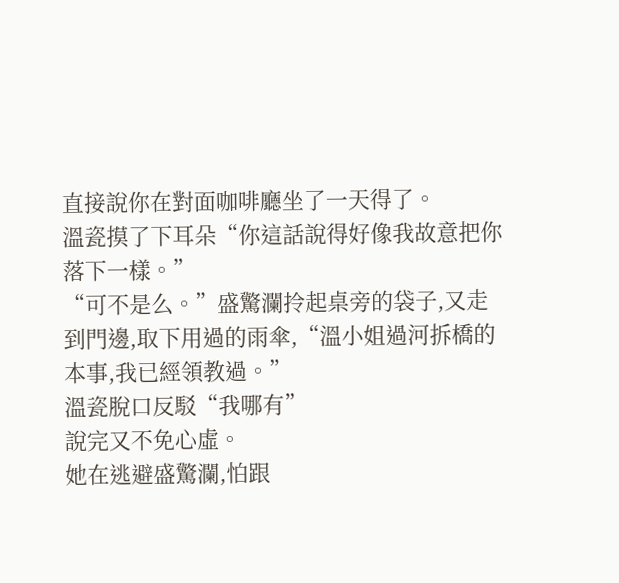直接說你在對面咖啡廳坐了一天得了。
溫瓷摸了下耳朵“你這話說得好像我故意把你落下一樣。”
“可不是么。”盛驚瀾拎起桌旁的袋子,又走到門邊,取下用過的雨傘,“溫小姐過河拆橋的本事,我已經領教過。”
溫瓷脫口反駁“我哪有”
說完又不免心虛。
她在逃避盛驚瀾,怕跟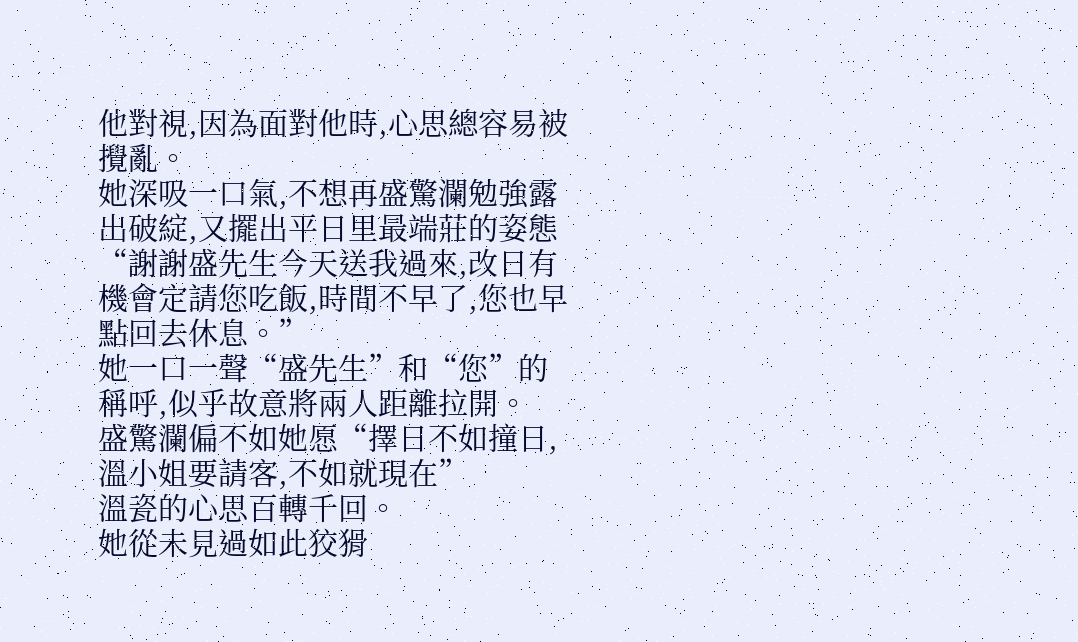他對視,因為面對他時,心思總容易被攪亂。
她深吸一口氣,不想再盛驚瀾勉強露出破綻,又擺出平日里最端莊的姿態“謝謝盛先生今天送我過來,改日有機會定請您吃飯,時間不早了,您也早點回去休息。”
她一口一聲“盛先生”和“您”的稱呼,似乎故意將兩人距離拉開。
盛驚瀾偏不如她愿“擇日不如撞日,溫小姐要請客,不如就現在”
溫瓷的心思百轉千回。
她從未見過如此狡猾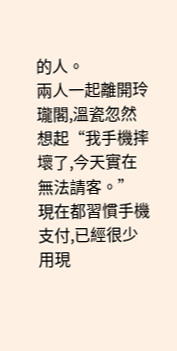的人。
兩人一起離開玲瓏閣,溫瓷忽然想起“我手機摔壞了,今天實在無法請客。”
現在都習慣手機支付,已經很少用現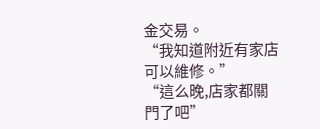金交易。
“我知道附近有家店可以維修。”
“這么晚,店家都關門了吧”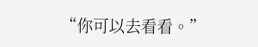“你可以去看看。”